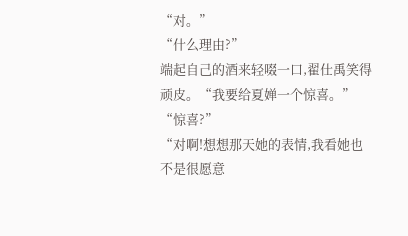“对。”
“什么理由?”
端起自己的酒来轻啜一口,翟仕禹笑得顽皮。“我要给夏婵一个惊喜。”
“惊喜?”
“对啊!想想那天她的表情,我看她也不是很愿意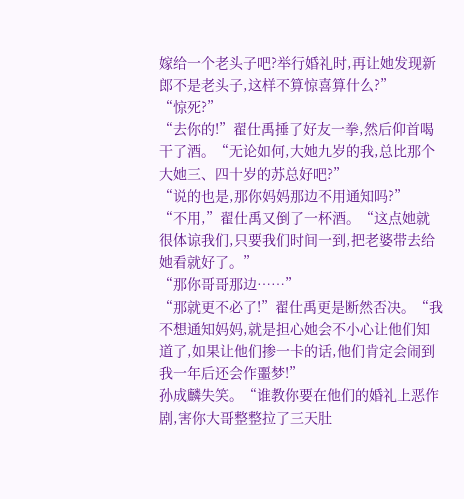嫁给一个老头子吧?举行婚礼时,再让她发现新郎不是老头子,这样不算惊喜算什么?”
“惊死?”
“去你的!”翟仕禹捶了好友一拳,然后仰首喝干了酒。“无论如何,大她九岁的我,总比那个大她三、四十岁的苏总好吧?”
“说的也是,那你妈妈那边不用通知吗?”
“不用,”翟仕禹又倒了一杯酒。“这点她就很体谅我们,只要我们时间一到,把老婆带去给她看就好了。”
“那你哥哥那边……”
“那就更不必了!”翟仕禹更是断然否决。“我不想通知妈妈,就是担心她会不小心让他们知道了,如果让他们掺一卡的话,他们肯定会闹到我一年后还会作噩梦!”
孙成麟失笑。“谁教你要在他们的婚礼上恶作剧,害你大哥整整拉了三天肚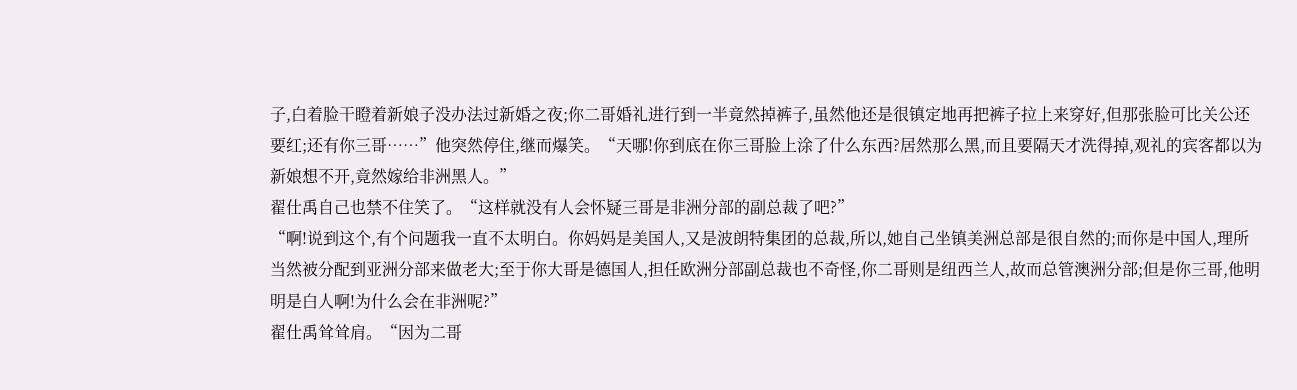子,白着脸干瞪着新娘子没办法过新婚之夜;你二哥婚礼进行到一半竟然掉裤子,虽然他还是很镇定地再把裤子拉上来穿好,但那张脸可比关公还要红;还有你三哥……”他突然停住,继而爆笑。“天哪!你到底在你三哥脸上涂了什么东西?居然那么黑,而且要隔天才洗得掉,观礼的宾客都以为新娘想不开,竟然嫁给非洲黑人。”
翟仕禹自己也禁不住笑了。“这样就没有人会怀疑三哥是非洲分部的副总裁了吧?”
“啊!说到这个,有个问题我一直不太明白。你妈妈是美国人,又是波朗特集团的总裁,所以,她自己坐镇美洲总部是很自然的;而你是中国人,理所当然被分配到亚洲分部来做老大;至于你大哥是德国人,担任欧洲分部副总裁也不奇怪,你二哥则是纽西兰人,故而总管澳洲分部;但是你三哥,他明明是白人啊!为什么会在非洲呢?”
翟仕禹耸耸肩。“因为二哥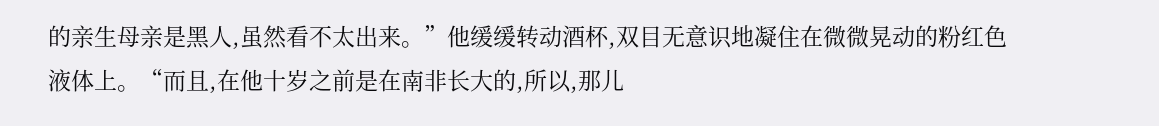的亲生母亲是黑人,虽然看不太出来。”他缓缓转动酒杯,双目无意识地凝住在微微晃动的粉红色液体上。“而且,在他十岁之前是在南非长大的,所以,那儿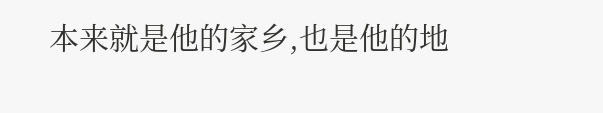本来就是他的家乡,也是他的地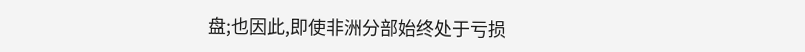盘;也因此,即使非洲分部始终处于亏损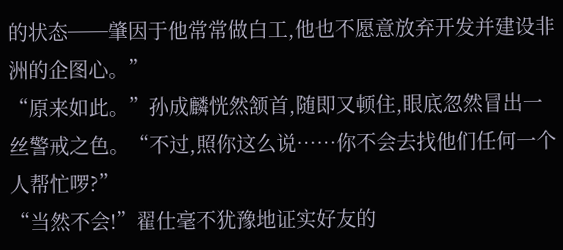的状态──肇因于他常常做白工,他也不愿意放弃开发并建设非洲的企图心。”
“原来如此。”孙成麟恍然颔首,随即又顿住,眼底忽然冒出一丝警戒之色。“不过,照你这么说……你不会去找他们任何一个人帮忙啰?”
“当然不会!”翟仕毫不犹豫地证实好友的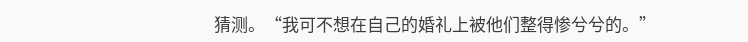猜测。“我可不想在自己的婚礼上被他们整得惨兮兮的。”